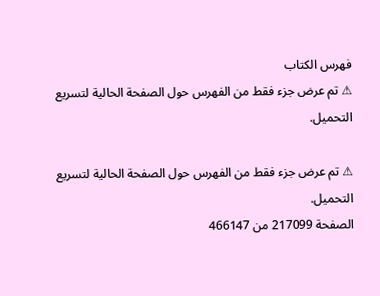فهرس الكتاب
⚠ تم عرض جزء فقط من الفهرس حول الصفحة الحالية لتسريع التحميل.

⚠ تم عرض جزء فقط من الفهرس حول الصفحة الحالية لتسريع التحميل.
الصفحة 217099 من 466147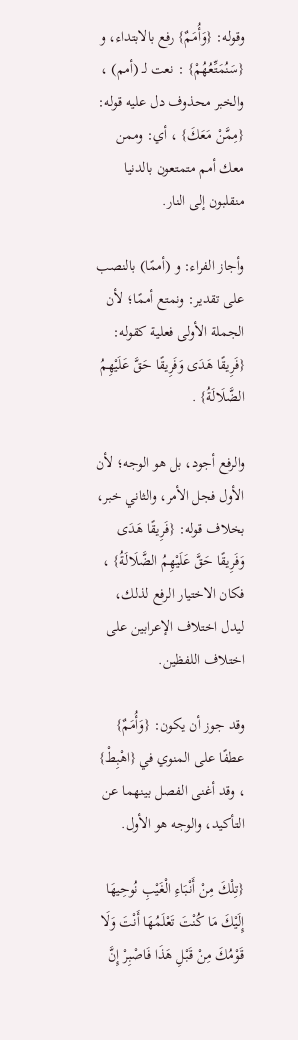وقوله: {وَأُمَمٌ} رفع بالابتداء، و {سَنُمَتِّعُهُمْ} : نعت لـ (أمم) ، والخبر محذوف دل عليه قوله: {مِمَّنْ مَعَكَ} ، أي: وممن معك أمم متمتعون بالدنيا منقلبون إلى النار.

وأجاز الفراء: و (أممًا) بالنصب على تقدير: ونمتع أممًا؛ لأن الجملة الأولى فعلية كقوله: {فَرِيقًا هَدَى وَفَرِيقًا حَقَّ عَلَيْهِمُ الضَّلَالَةُ} .

والرفع أجود، بل هو الوجه؛ لأن الأول فجل الأمر، والثاني خبر، بخلاف قوله: {فَرِيقًا هَدَى وَفَرِيقًا حَقَّ عَلَيْهِمُ الضَّلَالَةُ} ، فكان الاختيار الرفع لذلك، ليدل اختلاف الإعرابين على اختلاف اللفظين.

وقد جوز أن يكون: {وَأُمَمٌ} عطفًا على المنوي في {اهْبِطْ} ، وقد أغنى الفصل بينهما عن التأكيد، والوجه هو الأول.

{تِلْكَ مِنْ أَنْبَاءِ الْغَيْبِ نُوحِيهَا إِلَيْكَ مَا كُنْتَ تَعْلَمُهَا أَنْتَ وَلَا قَوْمُكَ مِنْ قَبْلِ هَذَا فَاصْبِرْ إِنَّ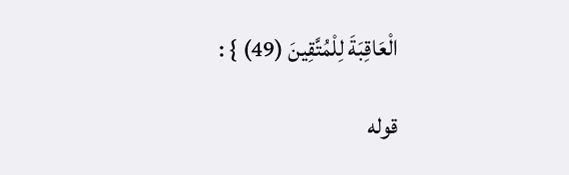الْعَاقِبَةَ لِلْمُتَّقِينَ (49) } :

قوله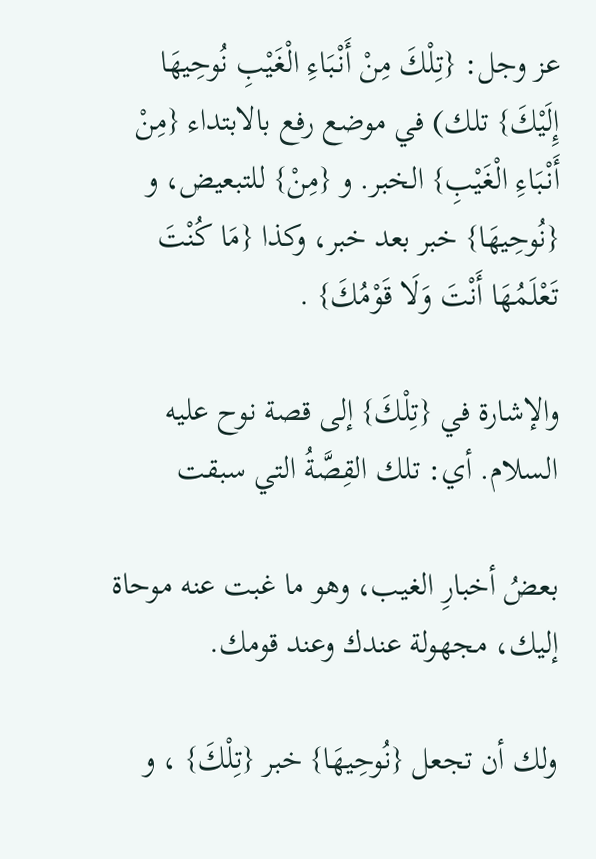عز وجل: {تِلْكَ مِنْ أَنْبَاءِ الْغَيْبِ نُوحِيهَا إِلَيْكَ} تلك) في موضع رفع بالابتداء {مِنْ أَنْبَاءِ الْغَيْبِ} الخبر. و {مِنْ} للتبعيض، و {نُوحِيهَا} خبر بعد خبر، وكذا {مَا كُنْتَ تَعْلَمُهَا أَنْتَ وَلَا قَوْمُكَ} .

والإشارة في {تِلْكَ} إلى قصة نوح عليه السلام. أي: تلك القِصَّةُ التي سبقت

بعضُ أخبارِ الغيب، وهو ما غبت عنه موحاة إليك، مجهولة عندك وعند قومك.

ولك أن تجعل {نُوحِيهَا} خبر {تِلْكَ} ، و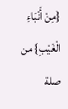{مِنْ أَنْبَاءِ الْغَيْبِ} من صلة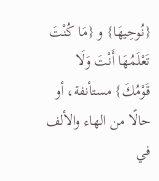{نُوحِيهَا} و {مَا كُنْتَ تَعْلَمُهَا أَنْتَ وَلَا قَوْمُكَ} مستأنفة، أو حالًا من الهاء والألف في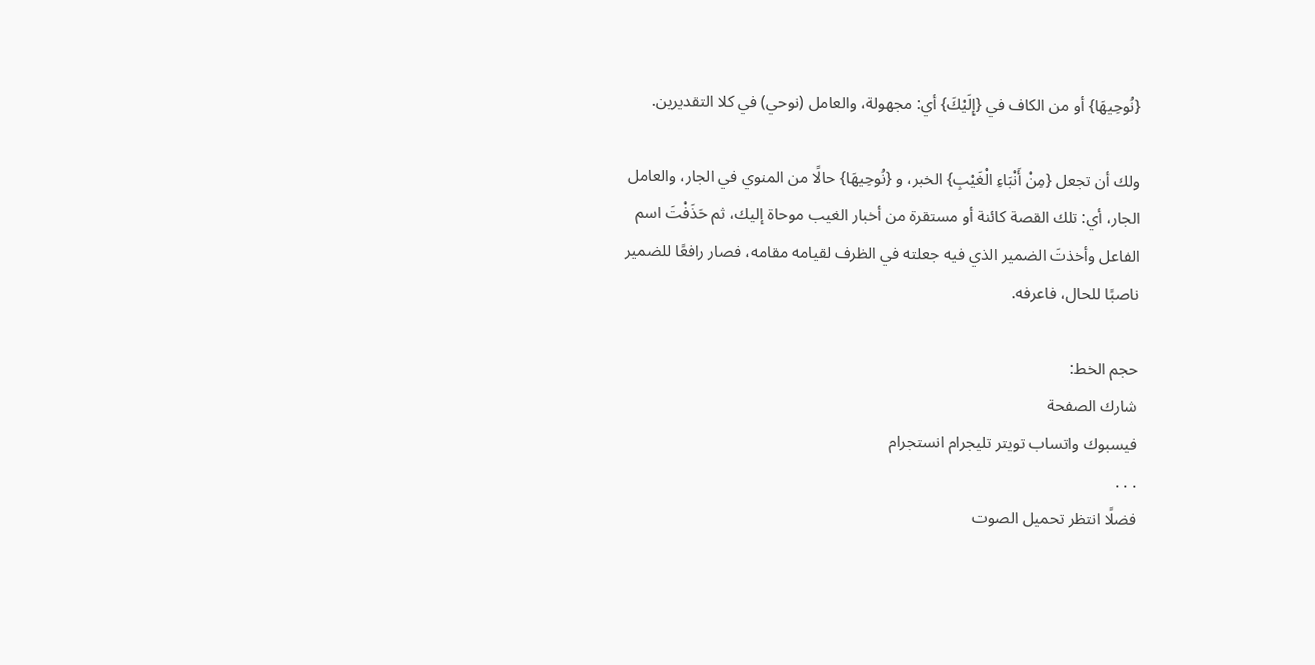{نُوحِيهَا} أو من الكاف في {إِلَيْكَ} أي: مجهولة، والعامل (نوحي) في كلا التقديرين.

ولك أن تجعل {مِنْ أَنْبَاءِ الْغَيْبِ} الخبر، و {نُوحِيهَا} حالًا من المنوي في الجار، والعامل الجار، أي: تلك القصة كائنة أو مستقرة من أخبار الغيب موحاة إليك، ثم حَذَفْتَ اسم الفاعل وأخذتَ الضمير الذي فيه جعلته في الظرف لقيامه مقامه، فصار رافعًا للضمير ناصبًا للحال، فاعرفه.

حجم الخط:
شارك الصفحة
فيسبوك واتساب تويتر تليجرام انستجرام
. . .
فضلًا انتظر تحميل الصوت